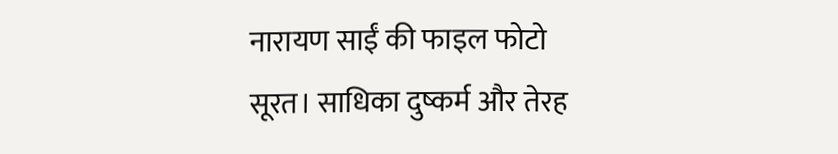नारायण साईं की फाइल फोटो
सूरत। साधिका दुष्कर्म और तेरह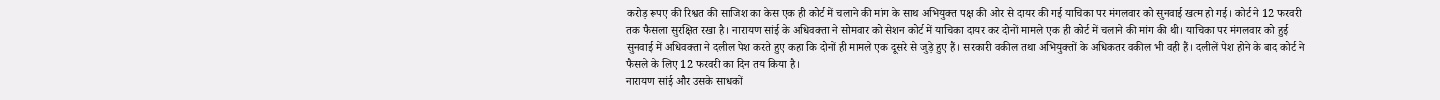करोड़ रूपए की रिश्वत की साजिश का केस एक ही कोर्ट में चलाने की मांग के साथ अभियुक्त पक्ष की ओर से दायर की गई याचिका पर मंगलवार को सुनवाई खत्म हो गई। कोर्ट ने 12 फरवरी तक फैसला सुरक्षित रखा है। नारायण सांई के अधिवक्ता ने सोमवार को सेशन कोर्ट में याचिका दायर कर दोनों मामले एक ही कोर्ट में चलाने की मांग की थी। याचिका पर मंगलवार को हुई सुनवाई में अधिवक्ता ने दलील पेश करते हुए कहा कि दोनों ही मामले एक दूसरे से जुड़े हुए हैं। सरकारी वकील तथा अभियुक्तों के अधिकतर वकील भी वही हैं। दलीलें पेश होने के बाद कोर्ट ने फैसले के लिए 12 फरवरी का दिन तय किया है।
नारायण सांई और उसके साधकों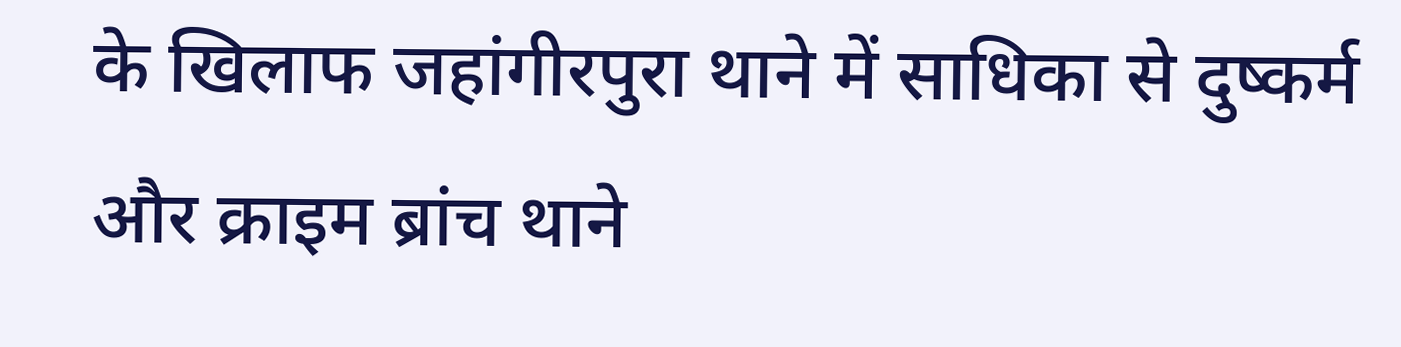के खिलाफ जहांगीरपुरा थाने में साधिका से दुष्कर्म और क्राइम ब्रांच थाने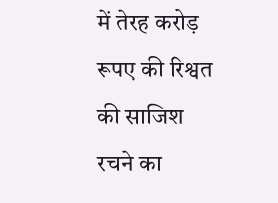में तेरह करोड़ रूपए की रिश्वत की साजिश रचने का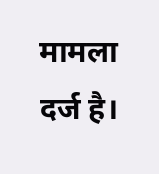मामला दर्ज है।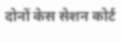दोनों केस सेशन कोर्ट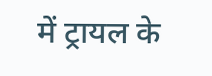में ट्रायल के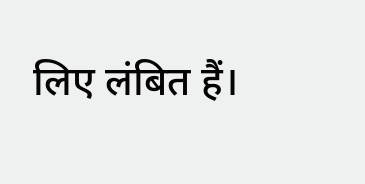लिए लंबित हैं।